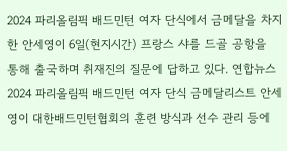2024 파리올림픽 배드민턴 여자 단식에서 금메달을 차지한 안세영이 6일(현지시간) 프랑스 샤를 드골 공항을 통해 출국하며 취재진의 질문에 답하고 있다. 연합뉴스 2024 파리올림픽 배드민턴 여자 단식 금메달리스트 안세영이 대한배드민턴협회의 훈련 방식과 선수 관리 등에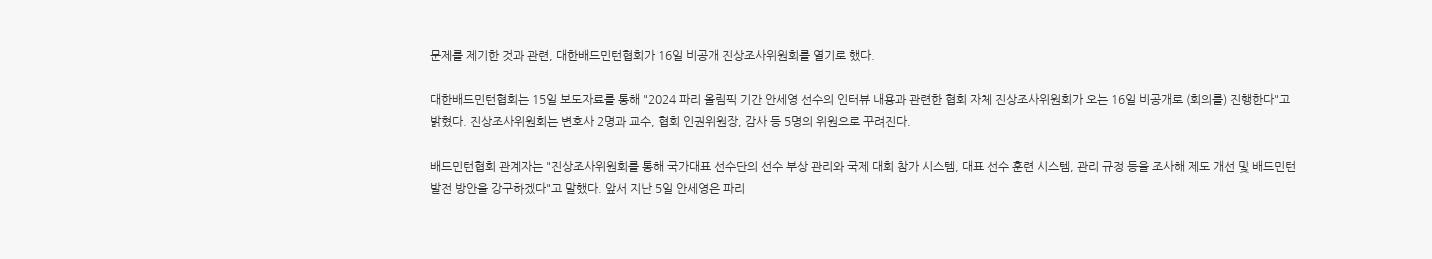문제를 제기한 것과 관련, 대한배드민턴협회가 16일 비공개 진상조사위원회를 열기로 했다.

대한배드민턴협회는 15일 보도자료를 통해 "2024 파리 올림픽 기간 안세영 선수의 인터뷰 내용과 관련한 협회 자체 진상조사위원회가 오는 16일 비공개로 (회의를) 진행한다"고 밝혔다. 진상조사위원회는 변호사 2명과 교수, 협회 인권위원장, 감사 등 5명의 위원으로 꾸려진다.

배드민턴협회 관계자는 "진상조사위원회를 통해 국가대표 선수단의 선수 부상 관리와 국제 대회 참가 시스템, 대표 선수 훈련 시스템, 관리 규정 등을 조사해 제도 개선 및 배드민턴 발전 방안을 강구하겠다"고 말했다. 앞서 지난 5일 안세영은 파리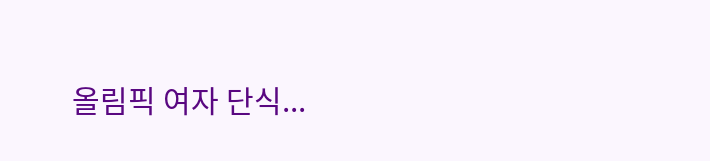올림픽 여자 단식...